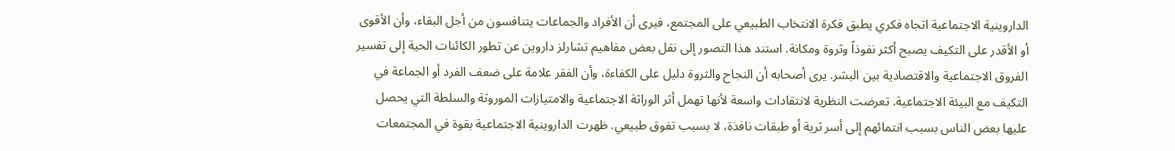الداروينية الاجتماعية اتجاه فكري يطبق فكرة الانتخاب الطبيعي على المجتمع، فيرى أن الأفراد والجماعات يتنافسون من أجل البقاء، وأن الأقوى أو الأقدر على التكيف يصبح أكثر نفوذاً وثروة ومكانة. استند هذا التصور إلى نقل بعض مفاهيم تشارلز داروين عن تطور الكائنات الحية إلى تفسير الفروق الاجتماعية والاقتصادية بين البشر. يرى أصحابه أن النجاح والثروة دليل على الكفاءة، وأن الفقر علامة على ضعف الفرد أو الجماعة في التكيف مع البيئة الاجتماعية. تعرضت النظرية لانتقادات واسعة لأنها تهمل أثر الوراثة الاجتماعية والامتيازات الموروثة والسلطة التي يحصل عليها بعض الناس بسبب انتمائهم إلى أسر ثرية أو طبقات نافذة، لا بسبب تفوق طبيعي. ظهرت الداروينية الاجتماعية بقوة في المجتمعات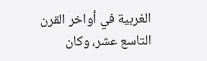الغربية في أواخر القرن التاسع عشر، وكان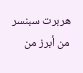هربرت سبنسر من أبرز من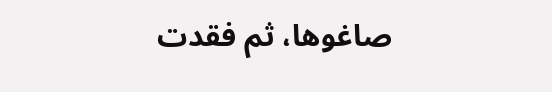صاغوها، ثم فقدت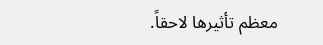معظم تأثيرها لاحقاً.